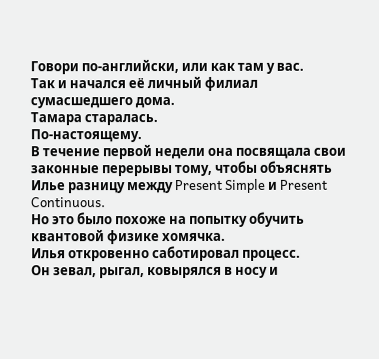Говори по-английски, или как там у вас.
Так и начался её личный филиал сумасшедшего дома.
Тамара старалась.
По-настоящему.
В течение первой недели она посвящала свои законные перерывы тому, чтобы объяснять Илье разницу между Present Simple и Present Continuous.
Но это было похоже на попытку обучить квантовой физике хомячка.
Илья откровенно саботировал процесс.
Он зевал, рыгал, ковырялся в носу и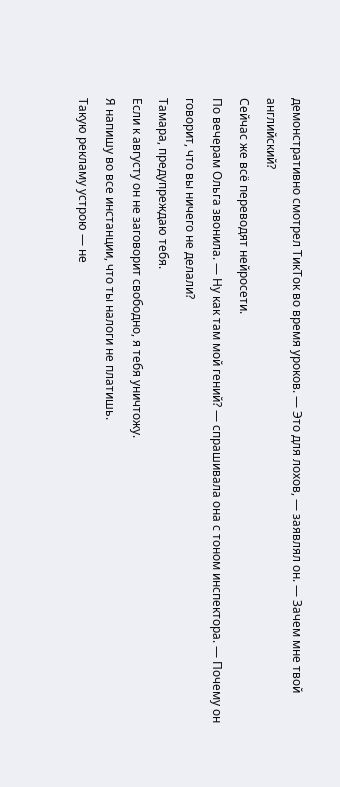демонстративно смотрел ТикТок во время уроков. — Это для лохов, — заявлял он. — Зачем мне твой английский?
Сейчас же всё переводят нейросети.
По вечерам Ольга звонила. — Ну как там мой гений? — спрашивала она с тоном инспектора. — Почему он говорит, что вы ничего не делали?
Тамара, предупреждаю тебя.
Если к августу он не заговорит свободно, я тебя уничтожу.
Я напишу во все инстанции, что ты налоги не платишь.
Такую рекламу устрою — не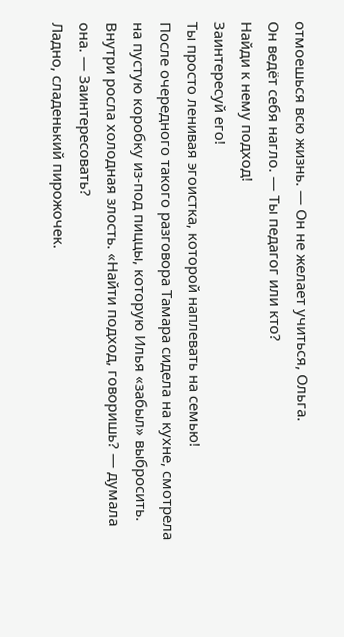отмоешься всю жизнь. — Он не желает учиться, Ольга.
Он ведёт себя нагло. — Ты педагог или кто?
Найди к нему подход!
Заинтересуй его!
Ты просто ленивая эгоистка, которой наплевать на семью!
После очередного такого разговора Тамара сидела на кухне, смотрела на пустую коробку из-под пиццы, которую Илья «забыл» выбросить.
Внутри росла холодная злость. «Найти подход, говоришь? — думала она. — Заинтересовать?
Ладно, сладенький пирожочек.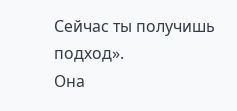Сейчас ты получишь подход».
Она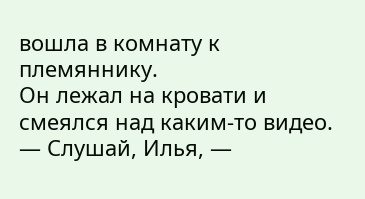вошла в комнату к племяннику.
Он лежал на кровати и смеялся над каким-то видео. — Слушай, Илья, —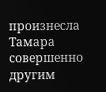произнесла Тамара совершенно другим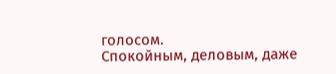голосом.
Спокойным, деловым, даже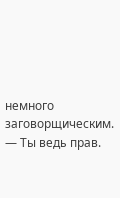немного заговорщическим. — Ты ведь прав.